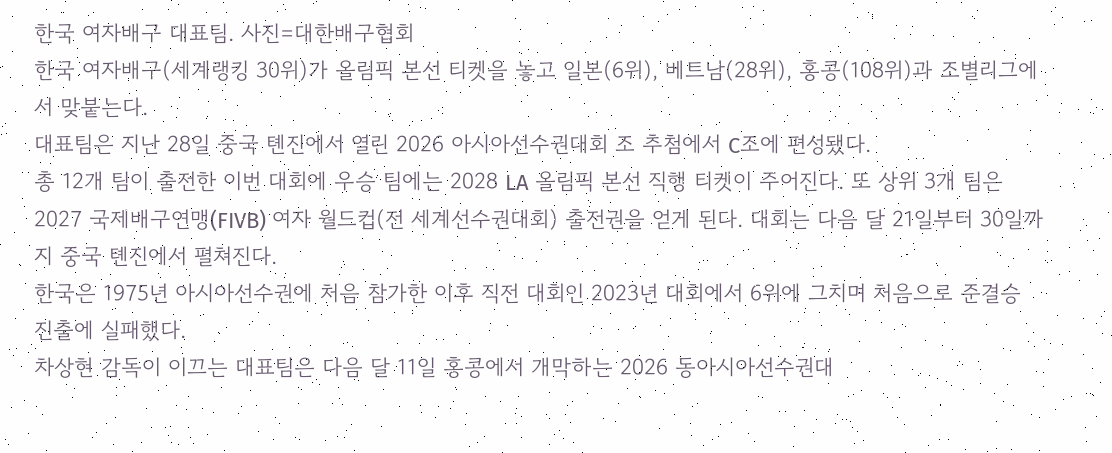한국 여자배구 대표팀. 사진=대한배구협회
한국 여자배구(세계랭킹 30위)가 올림픽 본선 티켓을 놓고 일본(6위), 베트남(28위), 홍콩(108위)과 조별리그에서 맞붙는다.
대표팀은 지난 28일 중국 톈진에서 열린 2026 아시아선수권대회 조 추첨에서 C조에 편성됐다.
총 12개 팀이 출전한 이번 대회에 우승 팀에는 2028 LA 올림픽 본선 직행 티켓이 주어진다. 또 상위 3개 팀은 2027 국제배구연맹(FIVB) 여자 월드컵(전 세계선수권대회) 출전권을 얻게 된다. 대회는 다음 달 21일부터 30일까지 중국 톈진에서 펼쳐진다.
한국은 1975년 아시아선수권에 처음 참가한 이후 직전 대회인 2023년 대회에서 6위에 그치며 처음으로 준결승 진출에 실패했다.
차상현 감독이 이끄는 대표팀은 다음 달 11일 홍콩에서 개막하는 2026 동아시아선수권대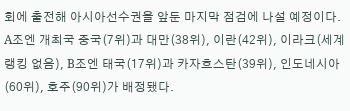회에 출전해 아시아선수권을 앞둔 마지막 점검에 나설 예정이다.
A조엔 개최국 중국(7위)과 대만(38위), 이란(42위), 이라크(세계랭킹 없음), B조엔 태국(17위)과 카자흐스탄(39위), 인도네시아(60위), 호주(90위)가 배정됐다.